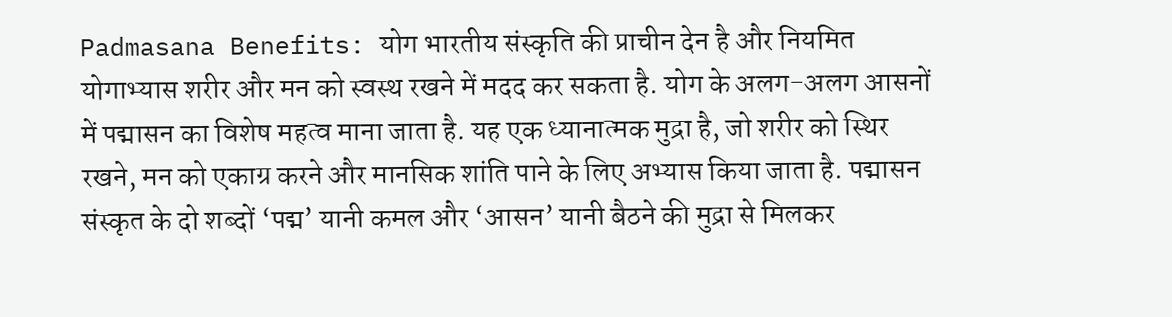Padmasana Benefits: योग भारतीय संस्कृति की प्राचीन देन है और नियमित योगाभ्यास शरीर और मन को स्वस्थ रखने में मदद कर सकता है. योग के अलग-अलग आसनों में पद्मासन का विशेष महत्व माना जाता है. यह एक ध्यानात्मक मुद्रा है, जो शरीर को स्थिर रखने, मन को एकाग्र करने और मानसिक शांति पाने के लिए अभ्यास किया जाता है. पद्मासन संस्कृत के दो शब्दों ‘पद्म’ यानी कमल और ‘आसन’ यानी बैठने की मुद्रा से मिलकर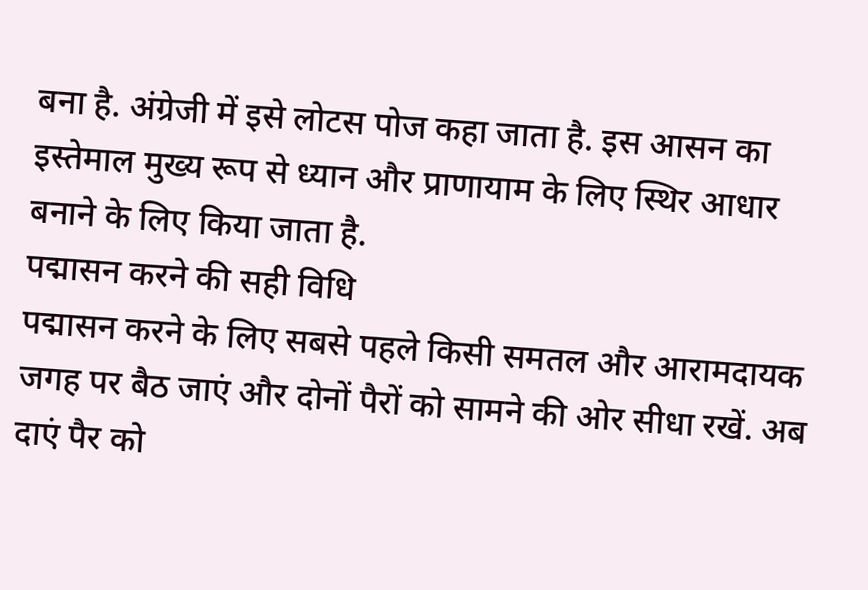बना है. अंग्रेजी में इसे लोटस पोज कहा जाता है. इस आसन का इस्तेमाल मुख्य रूप से ध्यान और प्राणायाम के लिए स्थिर आधार बनाने के लिए किया जाता है.
पद्मासन करने की सही विधि
पद्मासन करने के लिए सबसे पहले किसी समतल और आरामदायक जगह पर बैठ जाएं और दोनों पैरों को सामने की ओर सीधा रखें. अब दाएं पैर को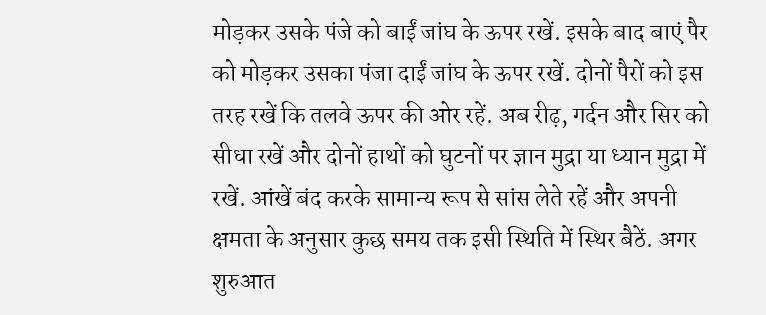मोड़कर उसके पंजे को बाईं जांघ के ऊपर रखें. इसके बाद बाएं पैर को मोड़कर उसका पंजा दाईं जांघ के ऊपर रखें. दोनों पैरों को इस तरह रखें कि तलवे ऊपर की ओर रहें. अब रीढ़, गर्दन और सिर को सीधा रखें और दोनों हाथों को घुटनों पर ज्ञान मुद्रा या ध्यान मुद्रा में रखें. आंखें बंद करके सामान्य रूप से सांस लेते रहें और अपनी क्षमता के अनुसार कुछ समय तक इसी स्थिति में स्थिर बैठें. अगर शुरुआत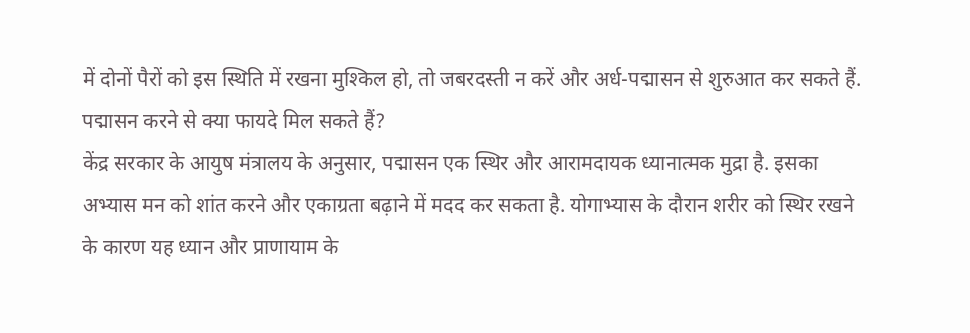में दोनों पैरों को इस स्थिति में रखना मुश्किल हो, तो जबरदस्ती न करें और अर्ध-पद्मासन से शुरुआत कर सकते हैं.
पद्मासन करने से क्या फायदे मिल सकते हैं?
केंद्र सरकार के आयुष मंत्रालय के अनुसार, पद्मासन एक स्थिर और आरामदायक ध्यानात्मक मुद्रा है. इसका अभ्यास मन को शांत करने और एकाग्रता बढ़ाने में मदद कर सकता है. योगाभ्यास के दौरान शरीर को स्थिर रखने के कारण यह ध्यान और प्राणायाम के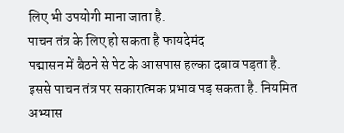लिए भी उपयोगी माना जाता है.
पाचन तंत्र के लिए हो सकता है फायदेमंद
पद्मासन में बैठने से पेट के आसपास हल्का दबाव पड़ता है. इससे पाचन तंत्र पर सकारात्मक प्रभाव पड़ सकता है. नियमित अभ्यास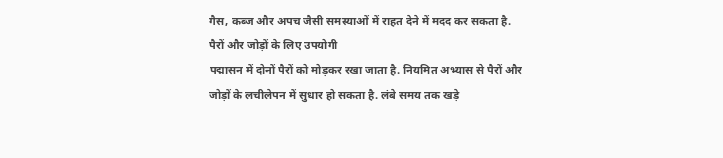गैस, कब्ज और अपच जैसी समस्याओं में राहत देने में मदद कर सकता है.
पैरों और जोड़ों के लिए उपयोगी
पद्मासन में दोनों पैरों को मोड़कर रखा जाता है. नियमित अभ्यास से पैरों और जोड़ों के लचीलेपन में सुधार हो सकता है. लंबे समय तक खड़े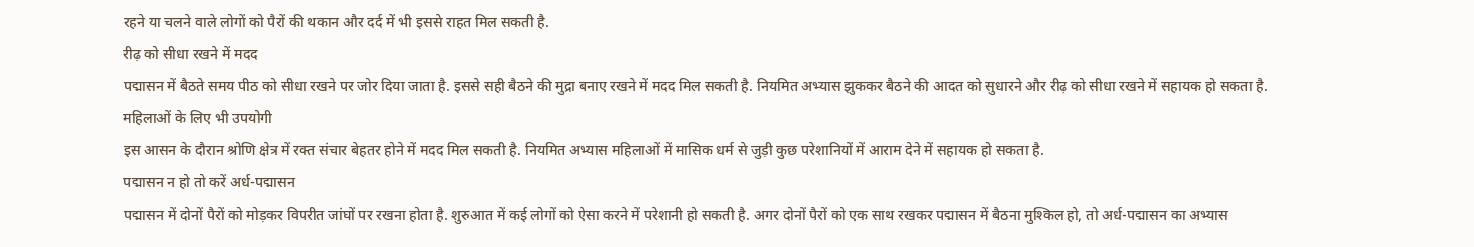रहने या चलने वाले लोगों को पैरों की थकान और दर्द में भी इससे राहत मिल सकती है.
रीढ़ को सीधा रखने में मदद
पद्मासन में बैठते समय पीठ को सीधा रखने पर जोर दिया जाता है. इससे सही बैठने की मुद्रा बनाए रखने में मदद मिल सकती है. नियमित अभ्यास झुककर बैठने की आदत को सुधारने और रीढ़ को सीधा रखने में सहायक हो सकता है.
महिलाओं के लिए भी उपयोगी
इस आसन के दौरान श्रोणि क्षेत्र में रक्त संचार बेहतर होने में मदद मिल सकती है. नियमित अभ्यास महिलाओं में मासिक धर्म से जुड़ी कुछ परेशानियों में आराम देने में सहायक हो सकता है.
पद्मासन न हो तो करें अर्ध-पद्मासन
पद्मासन में दोनों पैरों को मोड़कर विपरीत जांघों पर रखना होता है. शुरुआत में कई लोगों को ऐसा करने में परेशानी हो सकती है. अगर दोनों पैरों को एक साथ रखकर पद्मासन में बैठना मुश्किल हो, तो अर्ध-पद्मासन का अभ्यास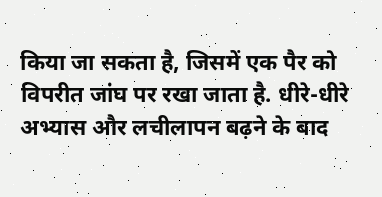किया जा सकता है, जिसमें एक पैर को विपरीत जांघ पर रखा जाता है. धीरे-धीरे अभ्यास और लचीलापन बढ़ने के बाद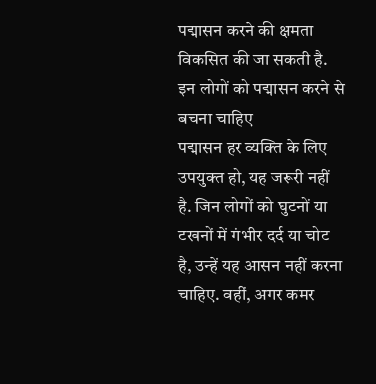पद्मासन करने की क्षमता विकसित की जा सकती है.
इन लोगों को पद्मासन करने से बचना चाहिए
पद्मासन हर व्यक्ति के लिए उपयुक्त हो, यह जरूरी नहीं है. जिन लोगों को घुटनों या टखनों में गंभीर दर्द या चोट है, उन्हें यह आसन नहीं करना चाहिए. वहीं, अगर कमर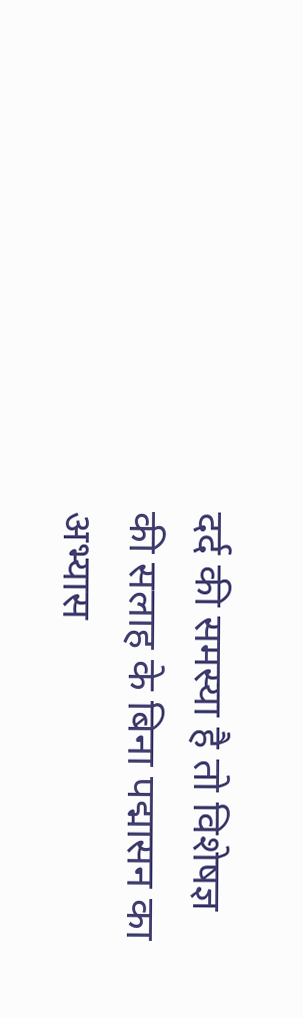दर्द की समस्या है तो विशेषज्ञ की सलाह के बिना पद्मासन का अभ्यास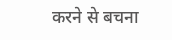करने से बचना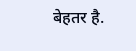बेहतर है.